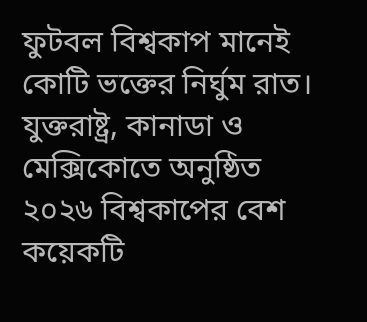ফুটবল বিশ্বকাপ মানেই কোটি ভক্তের নির্ঘুম রাত। যুক্তরাষ্ট্র, কানাডা ও মেক্সিকোতে অনুষ্ঠিত ২০২৬ বিশ্বকাপের বেশ কয়েকটি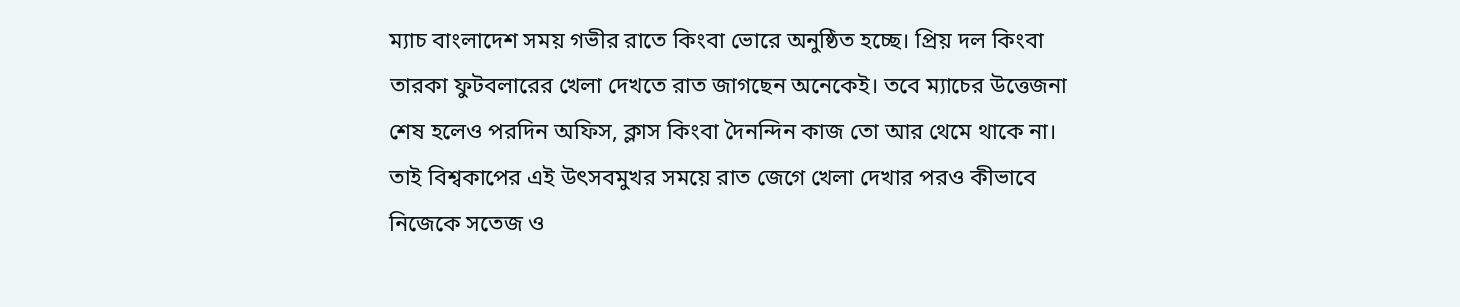ম্যাচ বাংলাদেশ সময় গভীর রাতে কিংবা ভোরে অনুষ্ঠিত হচ্ছে। প্রিয় দল কিংবা তারকা ফুটবলারের খেলা দেখতে রাত জাগছেন অনেকেই। তবে ম্যাচের উত্তেজনা শেষ হলেও পরদিন অফিস, ক্লাস কিংবা দৈনন্দিন কাজ তো আর থেমে থাকে না।
তাই বিশ্বকাপের এই উৎসবমুখর সময়ে রাত জেগে খেলা দেখার পরও কীভাবে নিজেকে সতেজ ও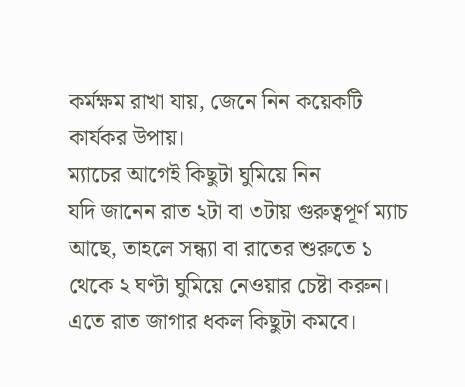কর্মক্ষম রাখা যায়, জেনে নিন কয়েকটি কার্যকর উপায়।
ম্যাচের আগেই কিছুটা ঘুমিয়ে নিন
যদি জানেন রাত ২টা বা ৩টায় গুরুত্বপূর্ণ ম্যাচ আছে, তাহলে সন্ধ্যা বা রাতের শুরুতে ১ থেকে ২ ঘণ্টা ঘুমিয়ে নেওয়ার চেষ্টা করুন। এতে রাত জাগার ধকল কিছুটা কমবে।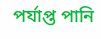পর্যাপ্ত পানি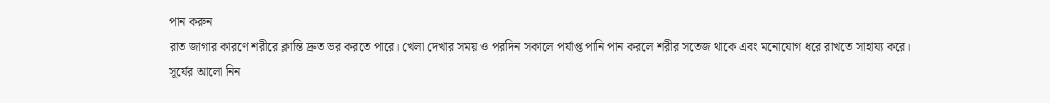পান করুন
রাত জাগার কারণে শরীরে ক্লান্তি দ্রুত ভর করতে পারে। খেলা দেখার সময় ও পরদিন সকালে পর্যাপ্ত পানি পান করলে শরীর সতেজ থাকে এবং মনোযোগ ধরে রাখতে সাহায্য করে।
সূর্যের আলো নিন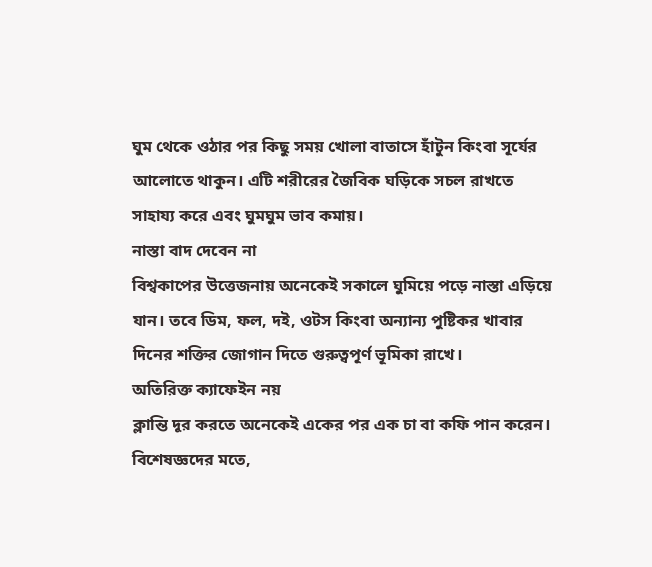ঘুম থেকে ওঠার পর কিছু সময় খোলা বাতাসে হাঁটুন কিংবা সূর্যের আলোতে থাকুন। এটি শরীরের জৈবিক ঘড়িকে সচল রাখতে সাহায্য করে এবং ঘুমঘুম ভাব কমায়।
নাস্তা বাদ দেবেন না
বিশ্বকাপের উত্তেজনায় অনেকেই সকালে ঘুমিয়ে পড়ে নাস্তা এড়িয়ে যান। তবে ডিম, ফল, দই, ওটস কিংবা অন্যান্য পুষ্টিকর খাবার দিনের শক্তির জোগান দিতে গুরুত্বপূর্ণ ভূমিকা রাখে।
অতিরিক্ত ক্যাফেইন নয়
ক্লান্তি দূর করতে অনেকেই একের পর এক চা বা কফি পান করেন। বিশেষজ্ঞদের মতে,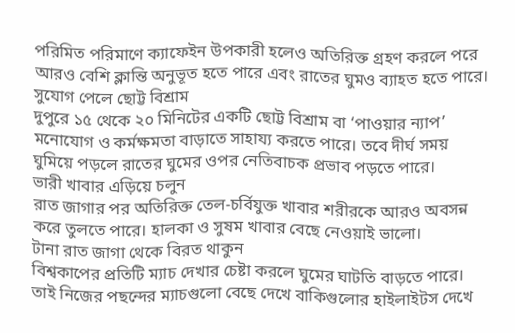পরিমিত পরিমাণে ক্যাফেইন উপকারী হলেও অতিরিক্ত গ্রহণ করলে পরে আরও বেশি ক্লান্তি অনুভূত হতে পারে এবং রাতের ঘুমও ব্যাহত হতে পারে।
সুযোগ পেলে ছোট্ট বিশ্রাম
দুপুরে ১৫ থেকে ২০ মিনিটের একটি ছোট্ট বিশ্রাম বা ‘পাওয়ার ন্যাপ’ মনোযোগ ও কর্মক্ষমতা বাড়াতে সাহায্য করতে পারে। তবে দীর্ঘ সময় ঘুমিয়ে পড়লে রাতের ঘুমের ওপর নেতিবাচক প্রভাব পড়তে পারে।
ভারী খাবার এড়িয়ে চলুন
রাত জাগার পর অতিরিক্ত তেল-চর্বিযুক্ত খাবার শরীরকে আরও অবসন্ন করে তুলতে পারে। হালকা ও সুষম খাবার বেছে নেওয়াই ভালো।
টানা রাত জাগা থেকে বিরত থাকুন
বিশ্বকাপের প্রতিটি ম্যাচ দেখার চেষ্টা করলে ঘুমের ঘাটতি বাড়তে পারে। তাই নিজের পছন্দের ম্যাচগুলো বেছে দেখে বাকিগুলোর হাইলাইটস দেখে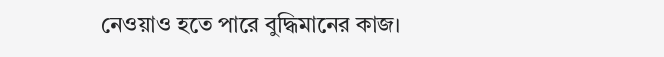নেওয়াও হতে পারে বুদ্ধিমানের কাজ।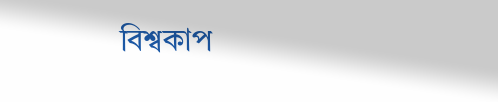বিশ্বকাপ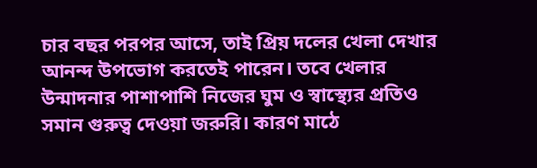চার বছর পরপর আসে, তাই প্রিয় দলের খেলা দেখার আনন্দ উপভোগ করতেই পারেন। তবে খেলার উন্মাদনার পাশাপাশি নিজের ঘুম ও স্বাস্থ্যের প্রতিও সমান গুরুত্ব দেওয়া জরুরি। কারণ মাঠে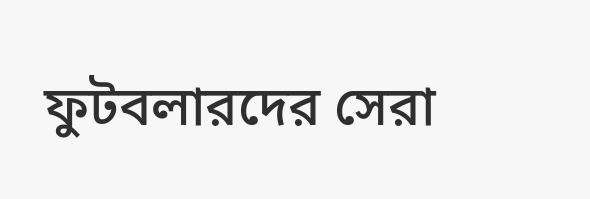ফুটবলারদের সেরা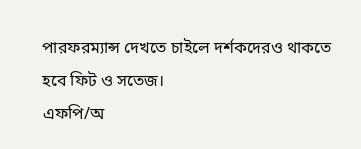পারফরম্যান্স দেখতে চাইলে দর্শকদেরও থাকতে হবে ফিট ও সতেজ।
এফপি/অ